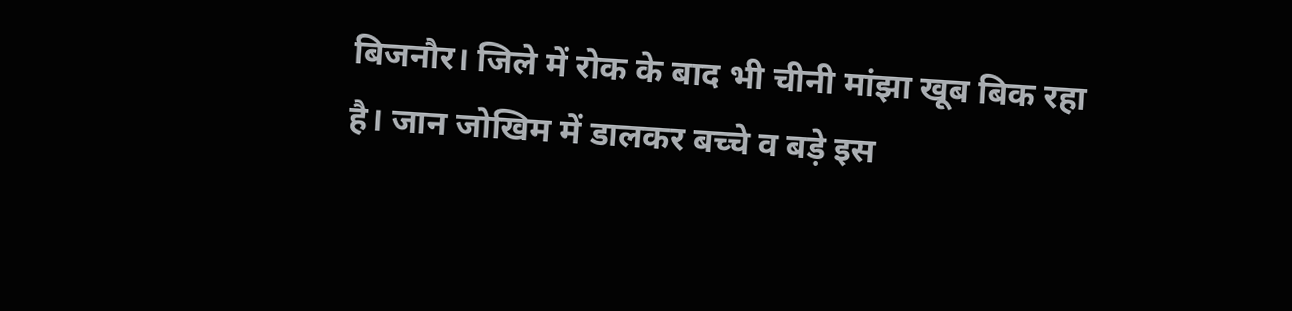बिजनौर। जिले में रोक के बाद भी चीनी मांझा खूब बिक रहा है। जान जोखिम में डालकर बच्चे व बड़े इस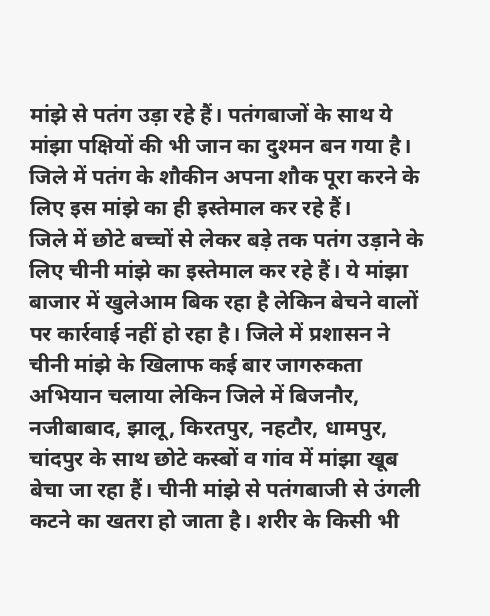मांझे से पतंग उड़ा रहे हैं। पतंगबाजों के साथ ये मांझा पक्षियों की भी जान का दुश्मन बन गया है। जिले में पतंग के शौकीन अपना शौक पूरा करने के लिए इस मांझे का ही इस्तेमाल कर रहे हैं।
जिले में छोटे बच्चों से लेकर बड़े तक पतंग उड़ाने के लिए चीनी मांझे का इस्तेमाल कर रहे हैं। ये मांझा बाजार में खुलेआम बिक रहा है लेकिन बेचने वालों पर कार्रवाई नहीं हो रहा है। जिले में प्रशासन ने चीनी मांझे के खिलाफ कई बार जागरुकता अभियान चलाया लेकिन जिले में बिजनौर, नजीबाबाद, झालू, किरतपुर, नहटौर, धामपुर, चांदपुर के साथ छोटे कस्बों व गांव में मांझा खूब बेचा जा रहा हैं। चीनी मांझे से पतंगबाजी से उंगली कटने का खतरा हो जाता है। शरीर के किसी भी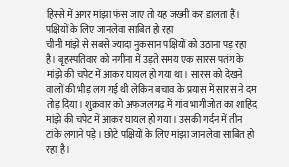हिस्से में अगर मांझा फंस जाए तो यह जख्मी कर डालता हैं।
पक्षियों के लिए जानलेवा साबित हो रहा
चीनी मांझे से सबसे ज्यादा नुकसान पक्षियों को उठाना पड़ रहा है। बृहस्पतिवार को नगीना में उड़ते समय एक सारस पतंग के मांझे की चपेट में आकर घायल हो गया था। सारस को देखने वालों की भीड़ लग गई थी लेकिन बचाव के प्रयास में सारस ने दम तोड़ दिया। शुक्रवार को अफजलगढ़ में गांव भागीजोत का शाहिद मांझे की चपेट में आकर घायल हो गया। उसकी गर्दन में तीन टांके लगाने पड़े। छोटे पक्षियों के लिए मांझा जानलेवा साबित हो रहा है।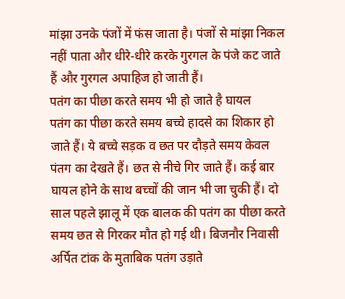मांझा उनके पंजों में फंस जाता है। पंजों से मांझा निकल नहीं पाता और धीरे-धीरे करके गुरगल के पंजे कट जाते हैं और गुरगल अपाहिज हो जाती हैं।
पतंग का पीछा करते समय भी हो जाते है घायल
पतंग का पीछा करते समय बच्चे हादसे का शिकार हो जाते हैं। ये बच्चे सड़क व छत पर दौड़ते समय केवल पंतग का देखते हैं। छत से नीचे गिर जाते हैं। कई बार घायल होने के साथ बच्चों की जान भी जा चुकी हैं। दो साल पहले झालू में एक बालक की पतंग का पीछा करते समय छत से गिरकर मौत हो गई थी। बिजनौर निवासी अर्पित टांक के मुताबिक पतंग उड़ाते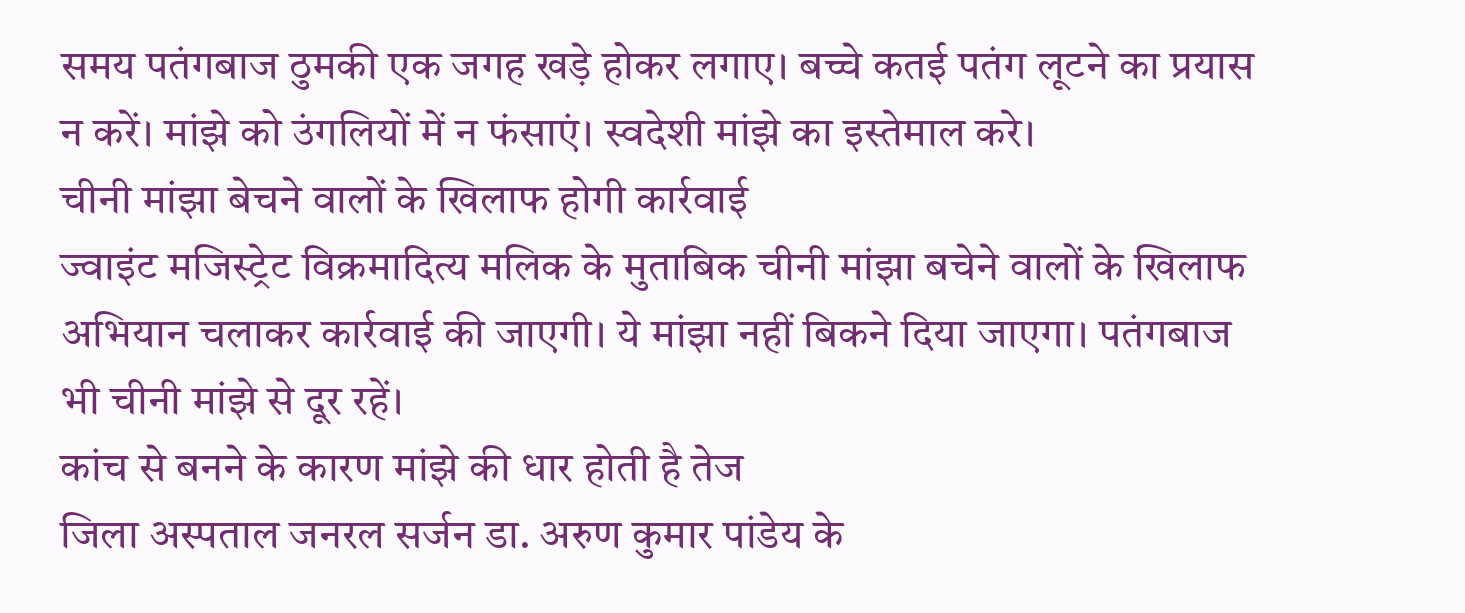समय पतंगबाज ठुमकी एक जगह खड़े होकर लगाए। बच्चे कतई पतंग लूटने का प्रयास न करें। मांझे को उंगलियों में न फंसाएं। स्वदेशी मांझे का इस्तेमाल करे।
चीनी मांझा बेचने वालों के खिलाफ होगी कार्रवाई
ज्वाइंट मजिस्ट्रेट विक्रमादित्य मलिक के मुताबिक चीनी मांझा बचेने वालों के खिलाफ अभियान चलाकर कार्रवाई की जाएगी। ये मांझा नहीं बिकने दिया जाएगा। पतंगबाज भी चीनी मांझे से दूर रहें।
कांच से बनने के कारण मांझे की धार होती है तेज
जिला अस्पताल जनरल सर्जन डा. अरुण कुमार पांडेय के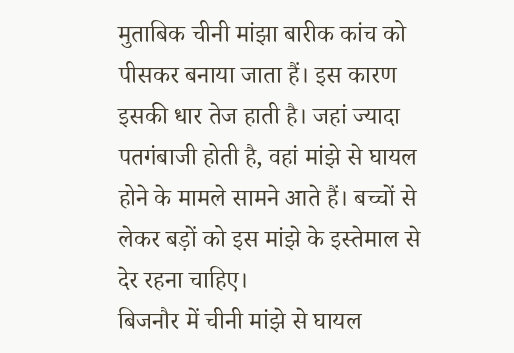मुताबिक चीनी मांझा बारीक कांच को पीसकर बनाया जाता हैं। इस कारण इसकी धार तेज हाती है। जहां ज्यादा पतगंबाजी होती है, वहां मांझे से घायल होने के मामले सामने आते हैं। बच्चों से लेकर बड़ों को इस मांझे के इस्तेमाल से देर रहना चाहिए।
बिजनौर में चीनी मांझे से घायल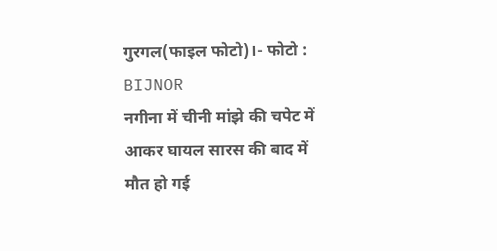गुरगल(फाइल फोटो)।- फोटो : BIJNOR
नगीना में चीनी मांझे की चपेट में आकर घायल सारस की बाद में मौत हो गई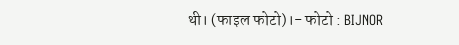थी। (फाइल फोटो)।- फोटो : BIJNOR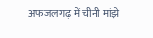अफजलगढ़ में चीनी मांझे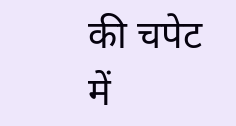की चपेट में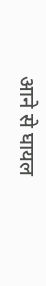आने से घायल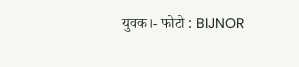युवक।- फोटो : BIJNOR